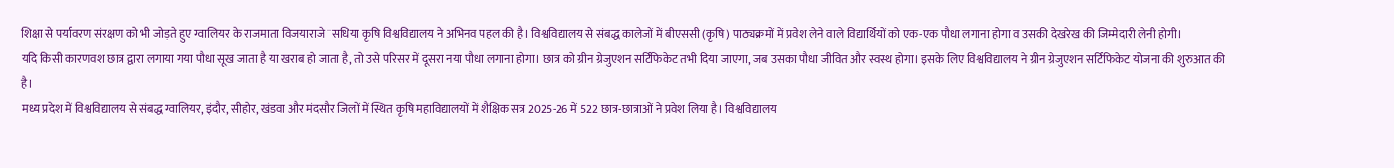शिक्षा से पर्यावरण संरक्षण को भी जोड़ते हुए ग्वालियर के राजमाता विजयाराजे ¨सधिया कृषि विश्वविद्यालय ने अभिनव पहल की है। विश्वविद्यालय से संबद्ध कालेजों में बीएससी (कृषि) पाठ्यक्रमों में प्रवेश लेने वाले विद्यार्थियों को एक-एक पौधा लगाना होगा व उसकी देखरेख की जिम्मेदारी लेनी होगी।
यदि किसी कारणवश छात्र द्वारा लगाया गया पौधा सूख जाता है या खराब हो जाता है, तो उसे परिसर में दूसरा नया पौधा लगाना होगा। छात्र को ग्रीन ग्रेजुएशन सर्टिफिकेट तभी दिया जाएगा, जब उसका पौधा जीवित और स्वस्थ होगा। इसके लिए विश्वविद्यालय ने ग्रीन ग्रेजुएशन सर्टिफिकेट योजना की शुरुआत की है।
मध्य प्रदेश में विश्वविद्यालय से संबद्ध ग्वालियर, इंदौर, सीहोर, खंडवा और मंदसौर जिलों में स्थित कृषि महाविद्यालयों में शैक्षिक सत्र 2025-26 में 522 छात्र-छात्राओं ने प्रवेश लिया है। विश्वविद्यालय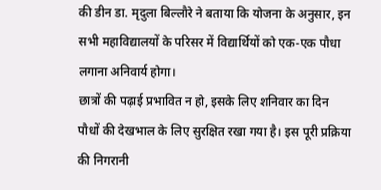की डीन डा. मृदुला बिल्लौरे ने बताया कि योजना के अनुसार, इन सभी महाविद्यालयों के परिसर में विद्यार्थियों को एक-एक पौधा लगाना अनिवार्य होगा।
छात्रों की पढ़ाई प्रभावित न हो, इसके लिए शनिवार का दिन पौधों की देखभाल के लिए सुरक्षित रखा गया है। इस पूरी प्रक्रिया की निगरानी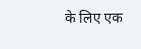के लिए एक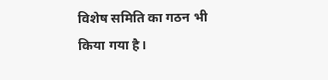विशेष समिति का गठन भी किया गया है।